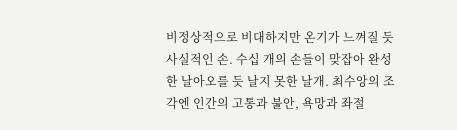비정상적으로 비대하지만 온기가 느껴질 듯 사실적인 손. 수십 개의 손들이 맞잡아 완성한 날아오를 듯 날지 못한 날개. 최수앙의 조각엔 인간의 고통과 불안, 욕망과 좌절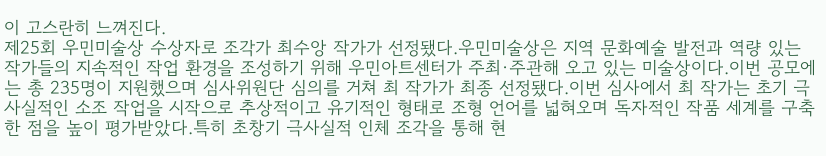이 고스란히 느껴진다.
제25회 우민미술상 수상자로 조각가 최수앙 작가가 선정됐다.우민미술상은 지역 문화예술 발전과 역량 있는 작가들의 지속적인 작업 환경을 조성하기 위해 우민아트센터가 주최·주관해 오고 있는 미술상이다.이번 공모에는 총 235명이 지원했으며 심사위원단 심의를 거쳐 최 작가가 최종 선정됐다.이번 심사에서 최 작가는 초기 극사실적인 소조 작업을 시작으로 추상적이고 유기적인 형태로 조형 언어를 넓혀오며 독자적인 작품 세계를 구축한 점을 높이 평가받았다.특히 초창기 극사실적 인체 조각을 통해 현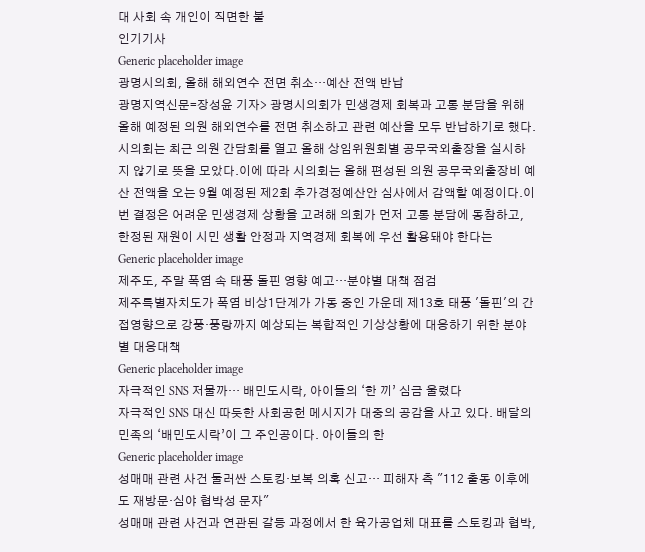대 사회 속 개인이 직면한 불
인기기사
Generic placeholder image
광명시의회, 올해 해외연수 전면 취소…예산 전액 반납
광명지역신문=장성윤 기자> 광명시의회가 민생경제 회복과 고통 분담을 위해 올해 예정된 의원 해외연수를 전면 취소하고 관련 예산을 모두 반납하기로 했다.시의회는 최근 의원 간담회를 열고 올해 상임위원회별 공무국외출장을 실시하지 않기로 뜻을 모았다.이에 따라 시의회는 올해 편성된 의원 공무국외출장비 예산 전액을 오는 9월 예정된 제2회 추가경정예산안 심사에서 감액할 예정이다.이번 결정은 어려운 민생경제 상황을 고려해 의회가 먼저 고통 분담에 동참하고, 한정된 재원이 시민 생활 안정과 지역경제 회복에 우선 활용돼야 한다는
Generic placeholder image
제주도, 주말 폭염 속 태풍 돌핀 영향 예고…분야별 대책 점검
제주특별자치도가 폭염 비상1단계가 가동 중인 가운데 제13호 태풍 '돌핀'의 간접영향으로 강풍·풍랑까지 예상되는 복합적인 기상상황에 대응하기 위한 분야별 대응대책
Generic placeholder image
자극적인 SNS 저물까… 배민도시락, 아이들의 ‘한 끼’ 심금 울렸다
자극적인 SNS 대신 따듯한 사회공헌 메시지가 대중의 공감을 사고 있다. 배달의민족의 ‘배민도시락’이 그 주인공이다. 아이들의 한
Generic placeholder image
성매매 관련 사건 둘러싼 스토킹·보복 의혹 신고… 피해자 측 "112 출동 이후에도 재방문·심야 협박성 문자"
성매매 관련 사건과 연관된 갈등 과정에서 한 육가공업체 대표를 스토킹과 협박,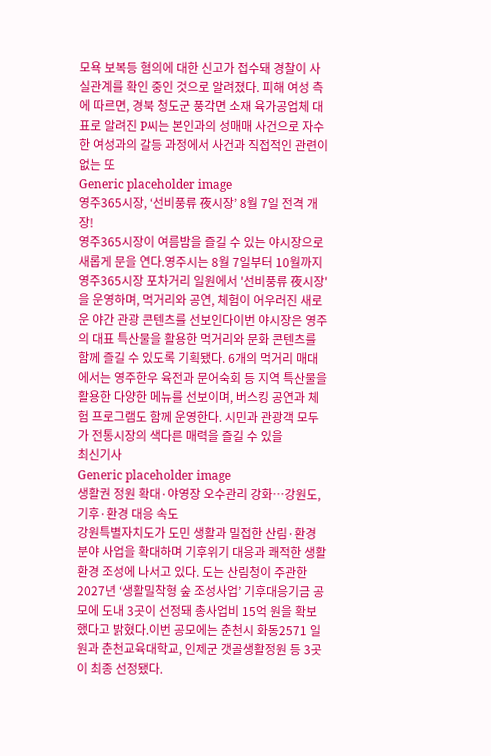모욕 보복등 혐의에 대한 신고가 접수돼 경찰이 사실관계를 확인 중인 것으로 알려졌다. 피해 여성 측에 따르면, 경북 청도군 풍각면 소재 육가공업체 대표로 알려진 P씨는 본인과의 성매매 사건으로 자수한 여성과의 갈등 과정에서 사건과 직접적인 관련이 없는 또
Generic placeholder image
영주365시장, ‘선비풍류 夜시장’ 8월 7일 전격 개장!
영주365시장이 여름밤을 즐길 수 있는 야시장으로 새롭게 문을 연다.영주시는 8월 7일부터 10월까지 영주365시장 포차거리 일원에서 '선비풍류 夜시장'을 운영하며, 먹거리와 공연, 체험이 어우러진 새로운 야간 관광 콘텐츠를 선보인다이번 야시장은 영주의 대표 특산물을 활용한 먹거리와 문화 콘텐츠를 함께 즐길 수 있도록 기획됐다. 6개의 먹거리 매대에서는 영주한우 육전과 문어숙회 등 지역 특산물을 활용한 다양한 메뉴를 선보이며, 버스킹 공연과 체험 프로그램도 함께 운영한다. 시민과 관광객 모두가 전통시장의 색다른 매력을 즐길 수 있을
최신기사
Generic placeholder image
생활권 정원 확대·야영장 오수관리 강화…강원도, 기후·환경 대응 속도
강원특별자치도가 도민 생활과 밀접한 산림·환경 분야 사업을 확대하며 기후위기 대응과 쾌적한 생활환경 조성에 나서고 있다. 도는 산림청이 주관한 2027년 ‘생활밀착형 숲 조성사업’ 기후대응기금 공모에 도내 3곳이 선정돼 총사업비 15억 원을 확보했다고 밝혔다.이번 공모에는 춘천시 화동2571 일원과 춘천교육대학교, 인제군 갯골생활정원 등 3곳이 최종 선정됐다.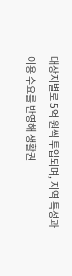대상지별로 5억 원씩 투입되며, 지역 특성과 이용 수요를 반영해 생활권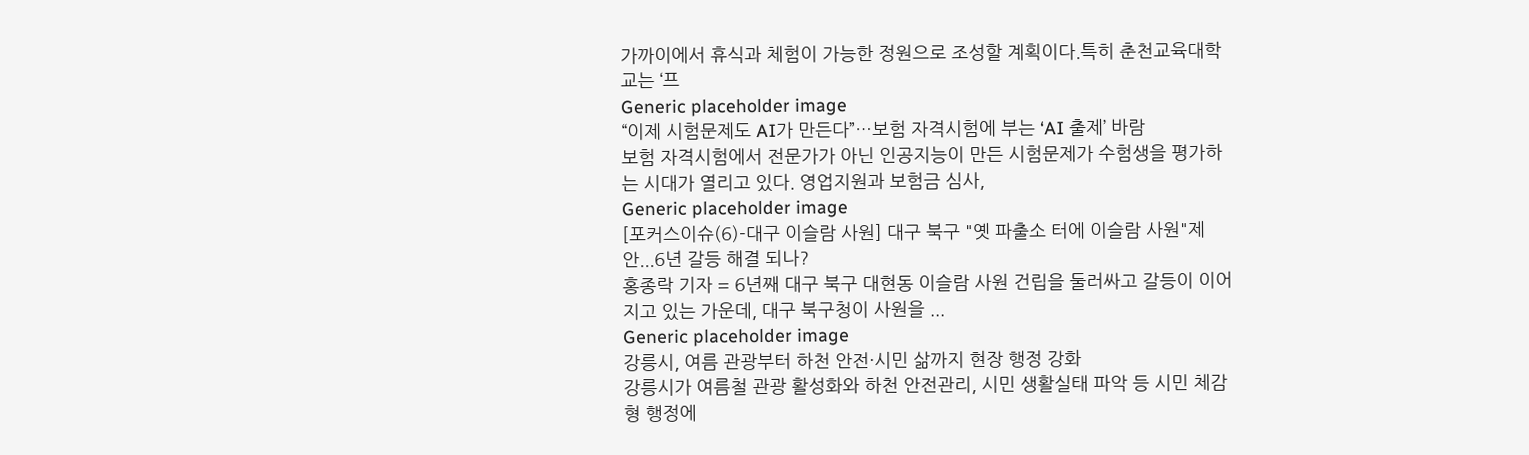가까이에서 휴식과 체험이 가능한 정원으로 조성할 계획이다.특히 춘천교육대학교는 ‘프
Generic placeholder image
“이제 시험문제도 AI가 만든다”…보험 자격시험에 부는 ‘AI 출제’ 바람
보험 자격시험에서 전문가가 아닌 인공지능이 만든 시험문제가 수험생을 평가하는 시대가 열리고 있다. 영업지원과 보험금 심사,
Generic placeholder image
[포커스이슈(6)-대구 이슬람 사원] 대구 북구 "옛 파출소 터에 이슬람 사원"제안...6년 갈등 해결 되나?
홍종락 기자 = 6년째 대구 북구 대현동 이슬람 사원 건립을 둘러싸고 갈등이 이어지고 있는 가운데, 대구 북구청이 사원을 ...
Generic placeholder image
강릉시, 여름 관광부터 하천 안전·시민 삶까지 현장 행정 강화
강릉시가 여름철 관광 활성화와 하천 안전관리, 시민 생활실태 파악 등 시민 체감형 행정에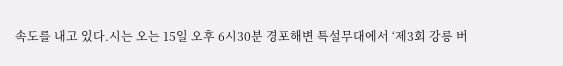속도를 내고 있다.시는 오는 15일 오후 6시30분 경포해변 특설무대에서 ‘제3회 강릉 버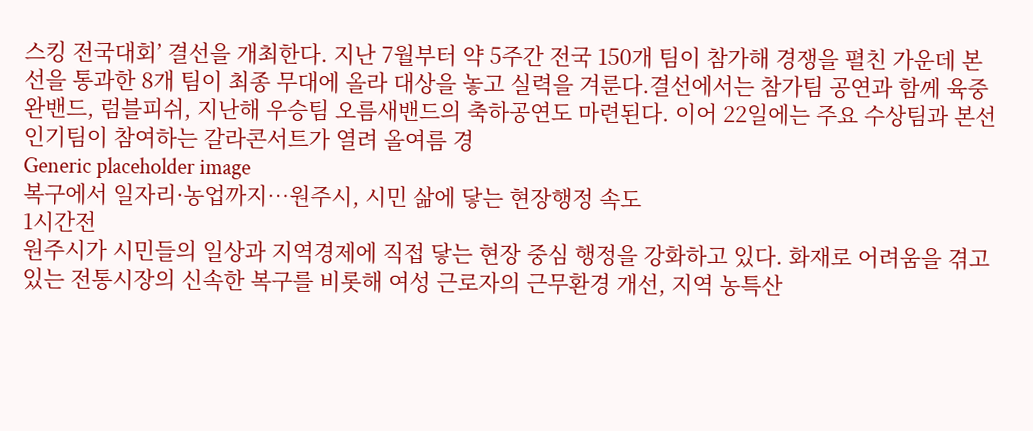스킹 전국대회’ 결선을 개최한다. 지난 7월부터 약 5주간 전국 150개 팀이 참가해 경쟁을 펼친 가운데 본선을 통과한 8개 팀이 최종 무대에 올라 대상을 놓고 실력을 겨룬다.결선에서는 참가팀 공연과 함께 육중완밴드, 럼블피쉬, 지난해 우승팀 오름새밴드의 축하공연도 마련된다. 이어 22일에는 주요 수상팀과 본선 인기팀이 참여하는 갈라콘서트가 열려 올여름 경
Generic placeholder image
복구에서 일자리·농업까지…원주시, 시민 삶에 닿는 현장행정 속도
1시간전
원주시가 시민들의 일상과 지역경제에 직접 닿는 현장 중심 행정을 강화하고 있다. 화재로 어려움을 겪고 있는 전통시장의 신속한 복구를 비롯해 여성 근로자의 근무환경 개선, 지역 농특산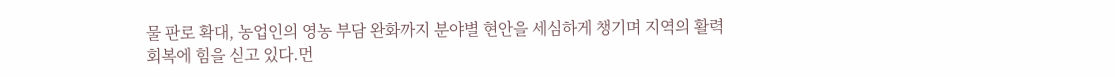물 판로 확대, 농업인의 영농 부담 완화까지 분야별 현안을 세심하게 챙기며 지역의 활력 회복에 힘을 싣고 있다.먼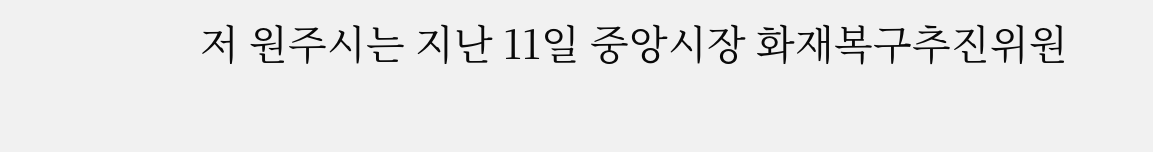저 원주시는 지난 11일 중앙시장 화재복구추진위원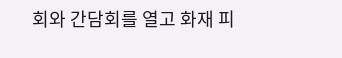회와 간담회를 열고 화재 피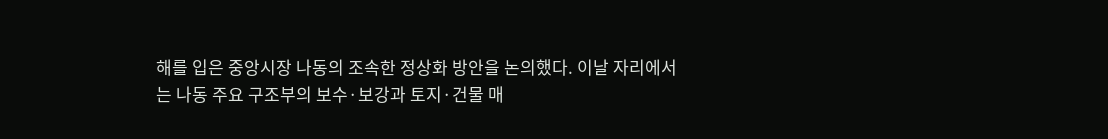해를 입은 중앙시장 나동의 조속한 정상화 방안을 논의했다. 이날 자리에서는 나동 주요 구조부의 보수·보강과 토지·건물 매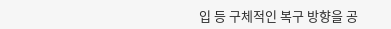입 등 구체적인 복구 방향을 공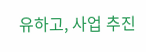유하고, 사업 추진